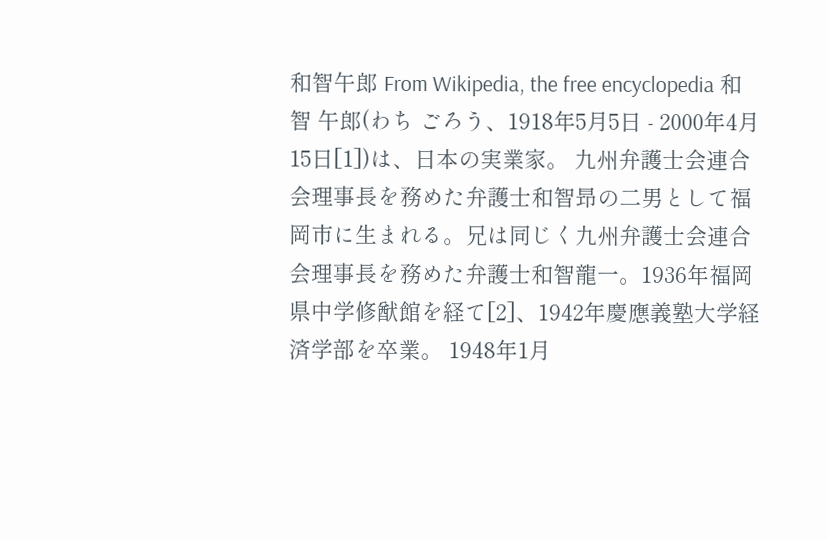和智午郎 From Wikipedia, the free encyclopedia 和智 午郎(わち ごろう、1918年5月5日 - 2000年4月15日[1])は、日本の実業家。 九州弁護士会連合会理事長を務めた弁護士和智昻の二男として福岡市に生まれる。兄は同じく九州弁護士会連合会理事長を務めた弁護士和智龍一。1936年福岡県中学修猷館を経て[2]、1942年慶應義塾大学経済学部を卒業。 1948年1月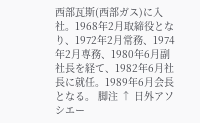西部瓦斯(西部ガス)に入社。1968年2月取締役となり、1972年2月常務、1974年2月専務、1980年6月副社長を経て、1982年6月社長に就任。1989年6月会長となる。 脚注 ↑ 日外アソシエー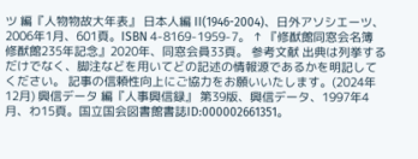ツ 編『人物物故大年表』 日本人編 II(1946-2004)、日外アソシエーツ、2006年1月、601頁。ISBN 4-8169-1959-7。 ↑ 『修猷館同窓会名簿 修猷館235年記念』2020年、同窓会員33頁。 参考文献 出典は列挙するだけでなく、脚注などを用いてどの記述の情報源であるかを明記してください。 記事の信頼性向上にご協力をお願いいたします。(2024年12月) 興信データ 編『人事興信録』 第39版、興信データ、1997年4月、わ15頁。国立国会図書館書誌ID:000002661351。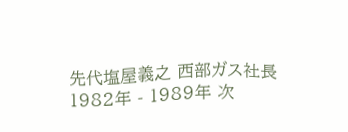先代塩屋義之 西部ガス社長1982年 - 1989年 次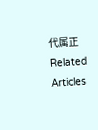代属正 Related Articles